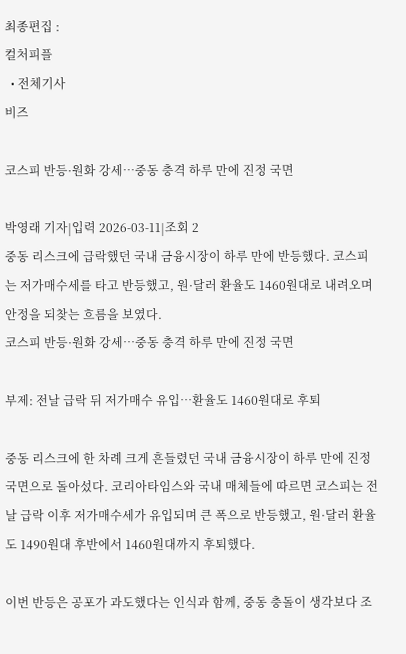최종편집 :
컬처피플
  • 전체기사
비즈

코스피 반등·원화 강세…중동 충격 하루 만에 진정 국면

박영래 기자|입력 2026-03-11|조회 2
중동 리스크에 급락했던 국내 금융시장이 하루 만에 반등했다. 코스피는 저가매수세를 타고 반등했고, 원·달러 환율도 1460원대로 내려오며 안정을 되찾는 흐름을 보였다.
코스피 반등·원화 강세…중동 충격 하루 만에 진정 국면

부제: 전날 급락 뒤 저가매수 유입…환율도 1460원대로 후퇴

중동 리스크에 한 차례 크게 흔들렸던 국내 금융시장이 하루 만에 진정 국면으로 돌아섰다. 코리아타임스와 국내 매체들에 따르면 코스피는 전날 급락 이후 저가매수세가 유입되며 큰 폭으로 반등했고, 원·달러 환율도 1490원대 후반에서 1460원대까지 후퇴했다.

이번 반등은 공포가 과도했다는 인식과 함께, 중동 충돌이 생각보다 조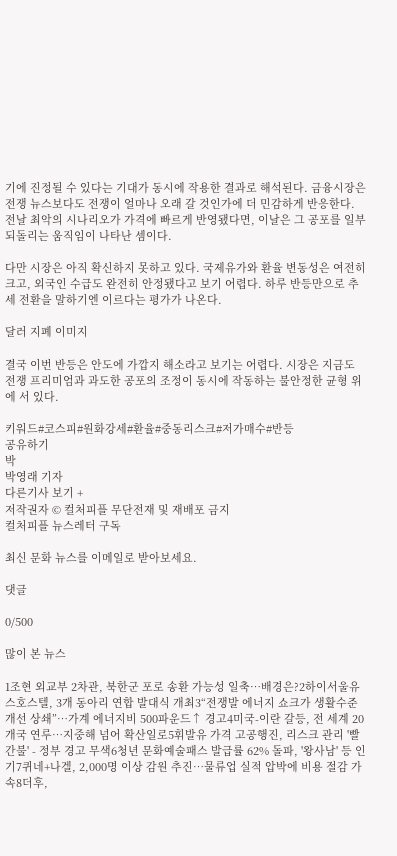기에 진정될 수 있다는 기대가 동시에 작용한 결과로 해석된다. 금융시장은 전쟁 뉴스보다도 전쟁이 얼마나 오래 갈 것인가에 더 민감하게 반응한다. 전날 최악의 시나리오가 가격에 빠르게 반영됐다면, 이날은 그 공포를 일부 되돌리는 움직임이 나타난 셈이다.

다만 시장은 아직 확신하지 못하고 있다. 국제유가와 환율 변동성은 여전히 크고, 외국인 수급도 완전히 안정됐다고 보기 어렵다. 하루 반등만으로 추세 전환을 말하기엔 이르다는 평가가 나온다.

달러 지폐 이미지

결국 이번 반등은 안도에 가깝지 해소라고 보기는 어렵다. 시장은 지금도 전쟁 프리미엄과 과도한 공포의 조정이 동시에 작동하는 불안정한 균형 위에 서 있다.

키워드#코스피#원화강세#환율#중동리스크#저가매수#반등
공유하기
박
박영래 기자
다른기사 보기 +
저작권자 © 컬처피플 무단전재 및 재배포 금지
컬처피플 뉴스레터 구독

최신 문화 뉴스를 이메일로 받아보세요.

댓글

0/500

많이 본 뉴스

1조현 외교부 2차관, 북한군 포로 송환 가능성 일축…배경은?2하이서울유스호스텔, 3개 동아리 연합 발대식 개최3“전쟁발 에너지 쇼크가 생활수준 개선 상쇄”…가계 에너지비 500파운드↑ 경고4미국-이란 갈등, 전 세계 20개국 연루…지중해 넘어 확산일로5휘발유 가격 고공행진, 리스크 관리 '빨간불' - 정부 경고 무색6청년 문화예술패스 발급률 62% 돌파, '왕사남' 등 인기7퀴네+나겔, 2,000명 이상 감원 추진…물류업 실적 압박에 비용 절감 가속8더후,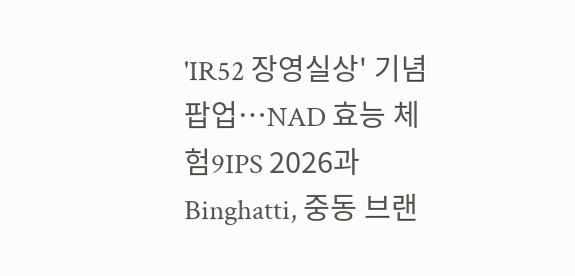'IR52 장영실상' 기념 팝업…NAD 효능 체험9IPS 2026과 Binghatti, 중동 브랜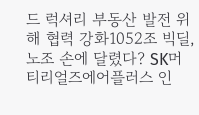드 럭셔리 부동산 발전 위해 협력 강화1052조 빅딜, 노조 손에 달렸다? SK머티리얼즈에어플러스 인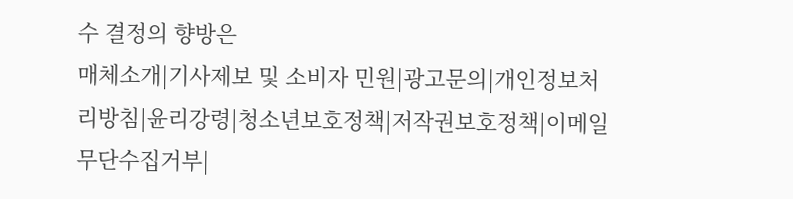수 결정의 향방은
매체소개|기사제보 및 소비자 민원|광고문의|개인정보처리방침|윤리강령|청소년보호정책|저작권보호정책|이메일무단수집거부|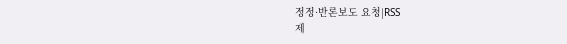정정·반론보도 요청|RSS
제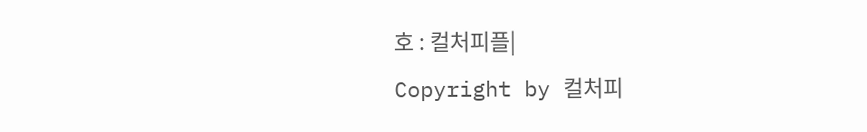호 : 컬처피플|
Copyright by 컬처피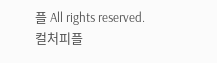플 All rights reserved.
컬처피플